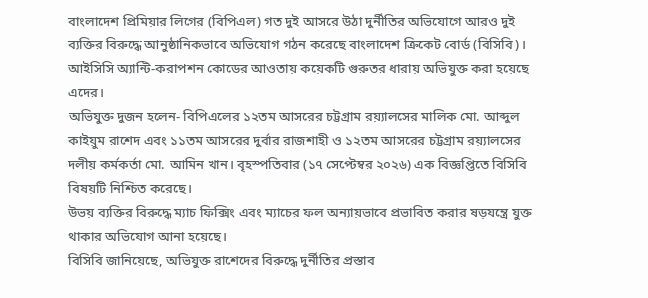বাংলাদেশ প্রিমিয়ার লিগের (বিপিএল) গত দুই আসরে উঠা দুর্নীতির অভিযোগে আরও দুই ব্যক্তির বিরুদ্ধে আনুষ্ঠানিকভাবে অভিযোগ গঠন করেছে বাংলাদেশ ক্রিকেট বোর্ড (বিসিবি)। আইসিসি অ্যান্টি-করাপশন কোডের আওতায় কয়েকটি গুরুতর ধারায় অভিযুক্ত করা হয়েছে এদের।
অভিযুক্ত দুজন হলেন- বিপিএলের ১২তম আসরের চট্টগ্রাম রয়্যালসের মালিক মো. আব্দুল কাইয়ুম রাশেদ এবং ১১তম আসরের দুর্বার রাজশাহী ও ১২তম আসরের চট্টগ্রাম রয়্যালসের দলীয় কর্মকর্তা মো. আমিন খান। বৃহস্পতিবার (১৭ সেপ্টেম্বর ২০২৬) এক বিজ্ঞপ্তিতে বিসিবি বিষয়টি নিশ্চিত করেছে।
উভয় ব্যক্তির বিরুদ্ধে ম্যাচ ফিক্সিং এবং ম্যাচের ফল অন্যায়ভাবে প্রভাবিত করার ষড়যন্ত্রে যুক্ত থাকার অভিযোগ আনা হয়েছে।
বিসিবি জানিয়েছে, অভিযুক্ত রাশেদের বিরুদ্ধে দুর্নীতির প্রস্তাব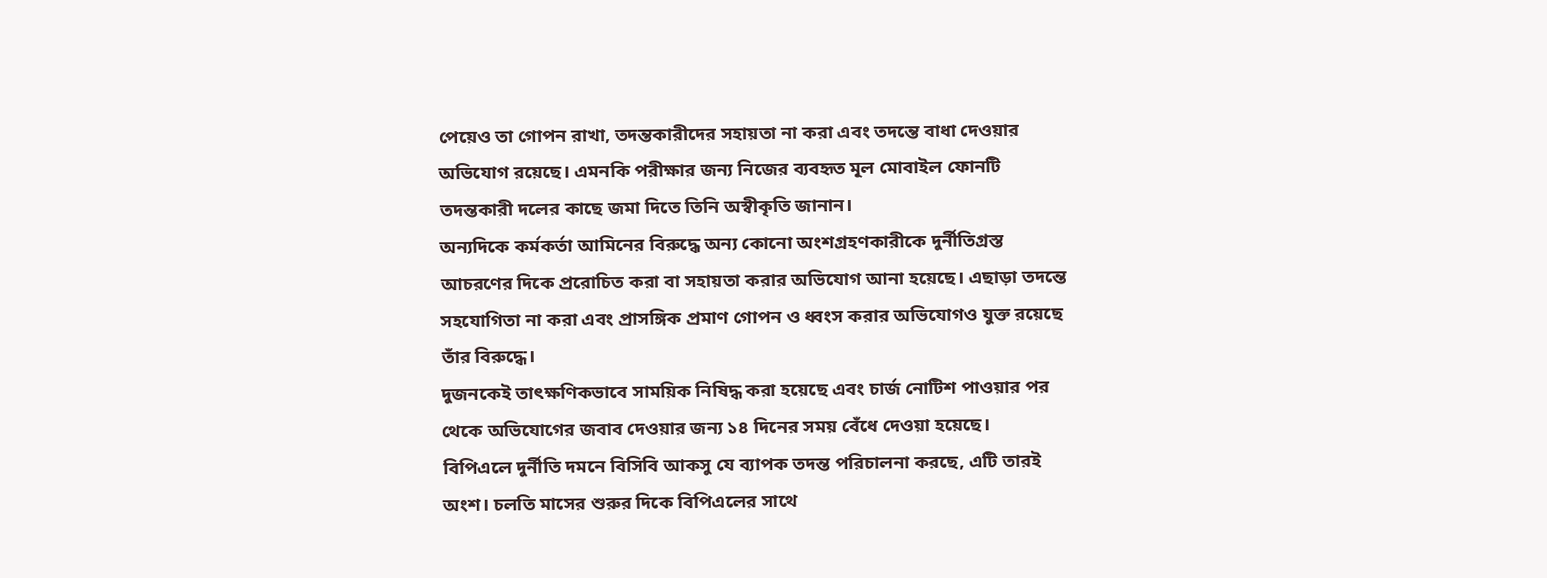পেয়েও তা গোপন রাখা, তদন্তকারীদের সহায়তা না করা এবং তদন্তে বাধা দেওয়ার অভিযোগ রয়েছে। এমনকি পরীক্ষার জন্য নিজের ব্যবহৃত মূল মোবাইল ফোনটি তদন্তকারী দলের কাছে জমা দিতে তিনি অস্বীকৃতি জানান।
অন্যদিকে কর্মকর্তা আমিনের বিরুদ্ধে অন্য কোনো অংশগ্রহণকারীকে দুর্নীতিগ্রস্ত আচরণের দিকে প্ররোচিত করা বা সহায়তা করার অভিযোগ আনা হয়েছে। এছাড়া তদন্তে সহযোগিতা না করা এবং প্রাসঙ্গিক প্রমাণ গোপন ও ধ্বংস করার অভিযোগও যুক্ত রয়েছে তাঁর বিরুদ্ধে।
দুজনকেই তাৎক্ষণিকভাবে সাময়িক নিষিদ্ধ করা হয়েছে এবং চার্জ নোটিশ পাওয়ার পর থেকে অভিযোগের জবাব দেওয়ার জন্য ১৪ দিনের সময় বেঁধে দেওয়া হয়েছে।
বিপিএলে দুর্নীতি দমনে বিসিবি আকসু যে ব্যাপক তদন্ত পরিচালনা করছে, এটি তারই অংশ। চলতি মাসের শুরুর দিকে বিপিএলের সাথে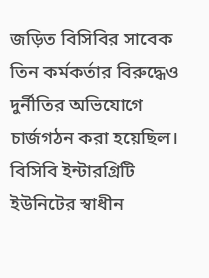জড়িত বিসিবির সাবেক তিন কর্মকর্তার বিরুদ্ধেও দুর্নীতির অভিযোগে চার্জগঠন করা হয়েছিল।
বিসিবি ইন্টারগ্রিটি ইউনিটের স্বাধীন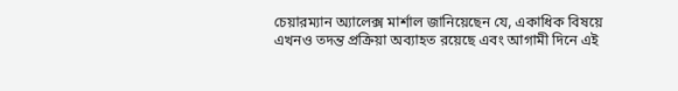চেয়ারম্যান অ্যালেক্স মার্শাল জানিয়েছেন যে, একাধিক বিষয়ে এখনও তদন্ত প্রক্রিয়া অব্যাহত রয়েছে এবং আগামী দিনে এই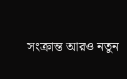সংক্রান্ত আরও নতুন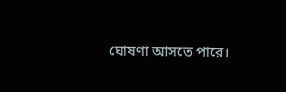ঘোষণা আসতে পারে।